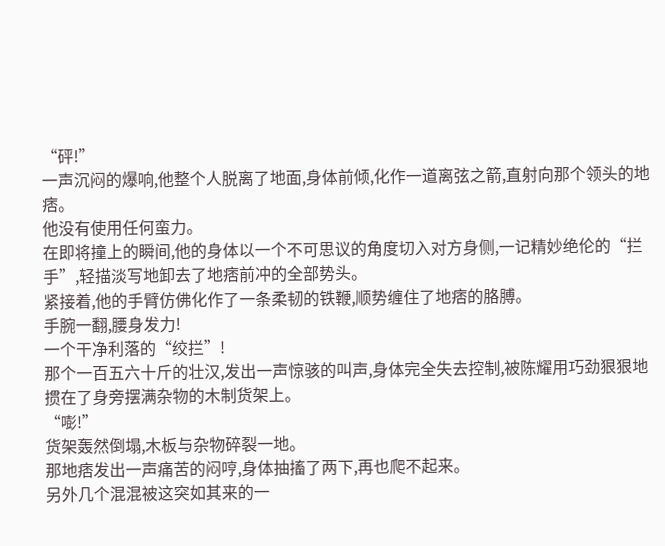“砰!”
一声沉闷的爆响,他整个人脱离了地面,身体前倾,化作一道离弦之箭,直射向那个领头的地痞。
他没有使用任何蛮力。
在即将撞上的瞬间,他的身体以一个不可思议的角度切入对方身侧,一记精妙绝伦的“拦手”,轻描淡写地卸去了地痞前冲的全部势头。
紧接着,他的手臂仿佛化作了一条柔韧的铁鞭,顺势缠住了地痞的胳膊。
手腕一翻,腰身发力!
一个干净利落的“绞拦”!
那个一百五六十斤的壮汉,发出一声惊骇的叫声,身体完全失去控制,被陈耀用巧劲狠狠地掼在了身旁摆满杂物的木制货架上。
“嘭!”
货架轰然倒塌,木板与杂物碎裂一地。
那地痞发出一声痛苦的闷哼,身体抽搐了两下,再也爬不起来。
另外几个混混被这突如其来的一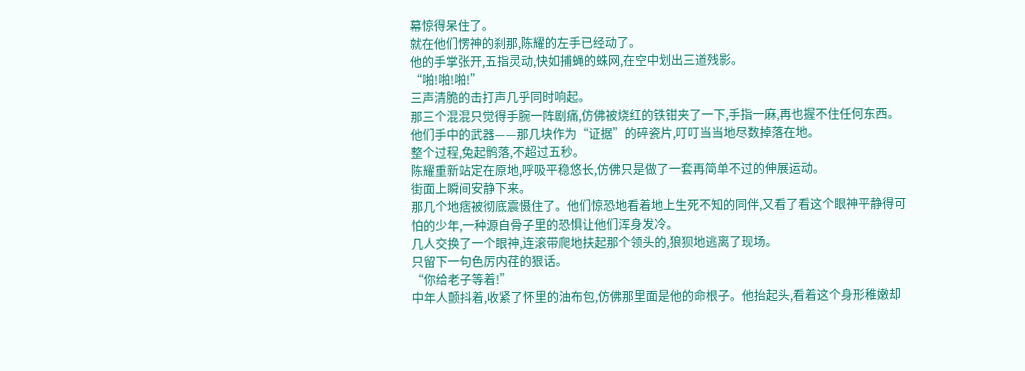幕惊得呆住了。
就在他们愣神的刹那,陈耀的左手已经动了。
他的手掌张开,五指灵动,快如捕蝇的蛛网,在空中划出三道残影。
“啪!啪!啪!”
三声清脆的击打声几乎同时响起。
那三个混混只觉得手腕一阵剧痛,仿佛被烧红的铁钳夹了一下,手指一麻,再也握不住任何东西。
他们手中的武器——那几块作为“证据”的碎瓷片,叮叮当当地尽数掉落在地。
整个过程,兔起鹘落,不超过五秒。
陈耀重新站定在原地,呼吸平稳悠长,仿佛只是做了一套再简单不过的伸展运动。
街面上瞬间安静下来。
那几个地痞被彻底震慑住了。他们惊恐地看着地上生死不知的同伴,又看了看这个眼神平静得可怕的少年,一种源自骨子里的恐惧让他们浑身发冷。
几人交换了一个眼神,连滚带爬地扶起那个领头的,狼狈地逃离了现场。
只留下一句色厉内荏的狠话。
“你给老子等着!”
中年人颤抖着,收紧了怀里的油布包,仿佛那里面是他的命根子。他抬起头,看着这个身形稚嫩却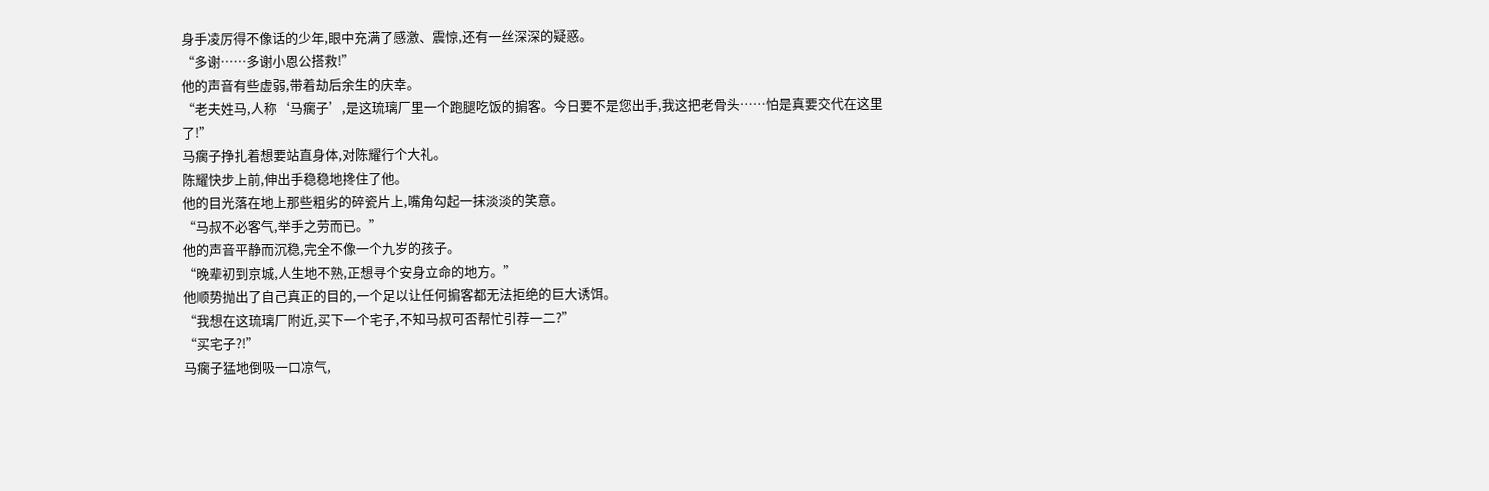身手凌厉得不像话的少年,眼中充满了感激、震惊,还有一丝深深的疑惑。
“多谢……多谢小恩公搭救!”
他的声音有些虚弱,带着劫后余生的庆幸。
“老夫姓马,人称‘马瘸子’,是这琉璃厂里一个跑腿吃饭的掮客。今日要不是您出手,我这把老骨头……怕是真要交代在这里了!”
马瘸子挣扎着想要站直身体,对陈耀行个大礼。
陈耀快步上前,伸出手稳稳地搀住了他。
他的目光落在地上那些粗劣的碎瓷片上,嘴角勾起一抹淡淡的笑意。
“马叔不必客气,举手之劳而已。”
他的声音平静而沉稳,完全不像一个九岁的孩子。
“晚辈初到京城,人生地不熟,正想寻个安身立命的地方。”
他顺势抛出了自己真正的目的,一个足以让任何掮客都无法拒绝的巨大诱饵。
“我想在这琉璃厂附近,买下一个宅子,不知马叔可否帮忙引荐一二?”
“买宅子?!”
马瘸子猛地倒吸一口凉气,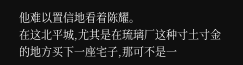他难以置信地看着陈耀。
在这北平城,尤其是在琉璃厂这种寸土寸金的地方买下一座宅子,那可不是一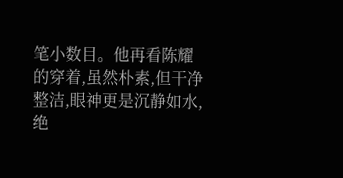笔小数目。他再看陈耀的穿着,虽然朴素,但干净整洁,眼神更是沉静如水,绝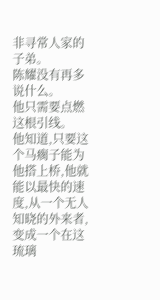非寻常人家的子弟。
陈耀没有再多说什么。
他只需要点燃这根引线。
他知道,只要这个马瘸子能为他搭上桥,他就能以最快的速度,从一个无人知晓的外来者,变成一个在这琉璃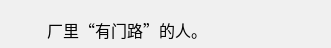厂里“有门路”的人。